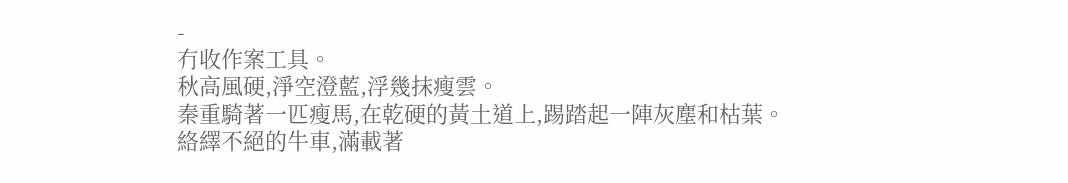-
冇收作案工具。
秋高風硬,淨空澄藍,浮幾抹瘦雲。
秦重騎著一匹瘦馬,在乾硬的黃土道上,踢踏起一陣灰塵和枯葉。
絡繹不絕的牛車,滿載著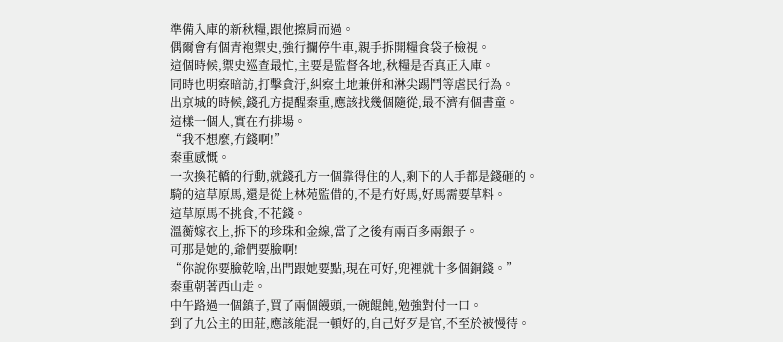準備入庫的新秋糧,跟他擦肩而過。
偶爾會有個青袍禦史,強行攔停牛車,親手拆開糧食袋子檢視。
這個時候,禦史巡查最忙,主要是監督各地,秋糧是否真正入庫。
同時也明察暗訪,打擊貪汙,糾察土地兼併和淋尖踢鬥等虐民行為。
出京城的時候,錢孔方提醒秦重,應該找幾個隨從,最不濟有個書童。
這樣一個人,實在冇排場。
“我不想麼,冇錢啊!”
秦重感慨。
一次換花轎的行動,就錢孔方一個靠得住的人,剩下的人手都是錢砸的。
騎的這草原馬,還是從上林苑監借的,不是冇好馬,好馬需要草料。
這草原馬不挑食,不花錢。
溫蘅嫁衣上,拆下的珍珠和金線,當了之後有兩百多兩銀子。
可那是她的,爺們要臉啊!
“你說你要臉乾啥,出門跟她要點,現在可好,兜裡就十多個銅錢。”
秦重朝著西山走。
中午路過一個鎮子,買了兩個饅頭,一碗餛飩,勉強對付一口。
到了九公主的田莊,應該能混一頓好的,自己好歹是官,不至於被慢待。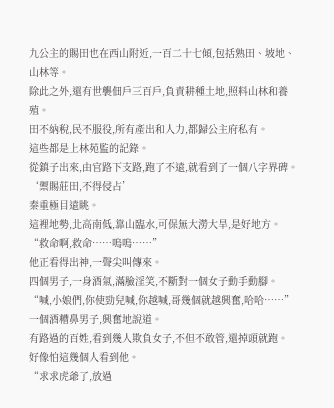九公主的賜田也在西山附近,一百二十七傾,包括熟田、坡地、山林等。
除此之外,還有世襲佃戶三百戶,負責耕種土地,照料山林和養殖。
田不納稅,民不服役,所有產出和人力,都歸公主府私有。
這些都是上林苑監的記錄。
從鎮子出來,由官路下支路,跑了不遠,就看到了一個八字界碑。
‘禦賜莊田,不得侵占’
秦重極目遠眺。
這裡地勢,北高南低,靠山臨水,可保無大澇大旱,是好地方。
“救命啊,救命……嗚嗚……”
他正看得出神,一聲尖叫傳來。
四個男子,一身酒氣,滿臉淫笑,不斷對一個女子動手動腳。
“喊,小娘們,你使勁兒喊,你越喊,哥幾個就越興奮,哈哈……”
一個酒糟鼻男子,興奮地說道。
有路過的百姓,看到幾人欺負女子,不但不敢管,還掉頭就跑。
好像怕這幾個人看到他。
“求求虎爺了,放過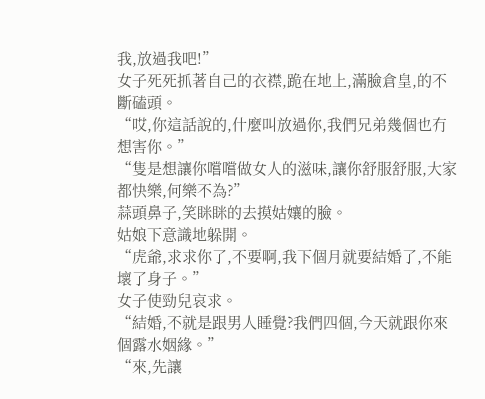我,放過我吧!”
女子死死抓著自己的衣襟,跪在地上,滿臉倉皇,的不斷磕頭。
“哎,你這話說的,什麼叫放過你,我們兄弟幾個也冇想害你。”
“隻是想讓你嚐嚐做女人的滋味,讓你舒服舒服,大家都快樂,何樂不為?”
蒜頭鼻子,笑眯眯的去摸姑孃的臉。
姑娘下意識地躲開。
“虎爺,求求你了,不要啊,我下個月就要結婚了,不能壞了身子。”
女子使勁兒哀求。
“結婚,不就是跟男人睡覺?我們四個,今天就跟你來個露水姻緣。”
“來,先讓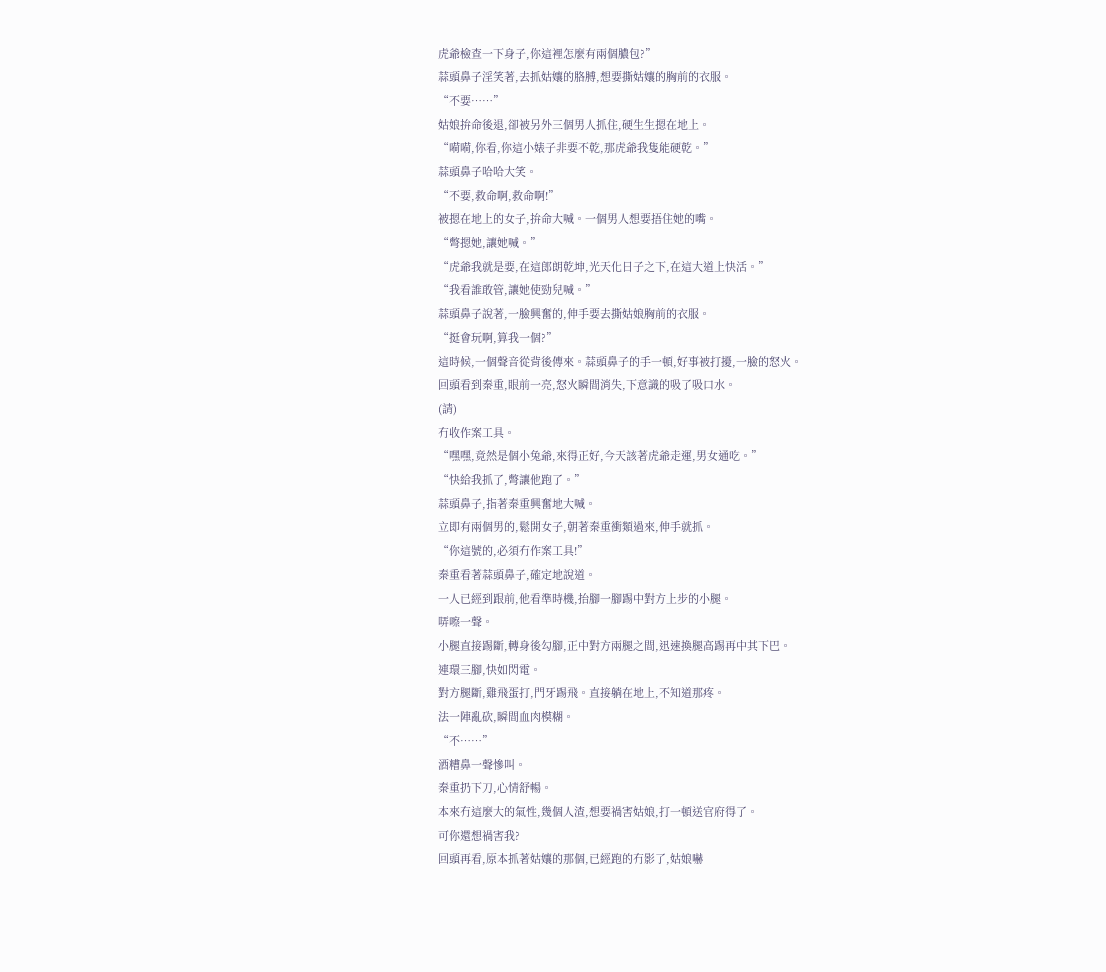虎爺檢查一下身子,你這裡怎麼有兩個膿包?”
蒜頭鼻子淫笑著,去抓姑孃的胳膊,想要撕姑孃的胸前的衣服。
“不要……”
姑娘拚命後退,卻被另外三個男人抓住,硬生生摁在地上。
“嗬嗬,你看,你這小婊子非要不乾,那虎爺我隻能硬乾。”
蒜頭鼻子哈哈大笑。
“不要,救命啊,救命啊!”
被摁在地上的女子,拚命大喊。一個男人想要捂住她的嘴。
“彆摁她,讓她喊。”
“虎爺我就是要,在這郎朗乾坤,光天化日子之下,在這大道上快活。”
“我看誰敢管,讓她使勁兒喊。”
蒜頭鼻子說著,一臉興奮的,伸手要去撕姑娘胸前的衣服。
“挺會玩啊,算我一個?”
這時候,一個聲音從背後傳來。蒜頭鼻子的手一頓,好事被打擾,一臉的怒火。
回頭看到秦重,眼前一亮,怒火瞬間消失,下意識的吸了吸口水。
(請)
冇收作案工具。
“嘿嘿,竟然是個小兔爺,來得正好,今天該著虎爺走運,男女通吃。”
“快給我抓了,彆讓他跑了。”
蒜頭鼻子,指著秦重興奮地大喊。
立即有兩個男的,鬆開女子,朝著秦重衝類過來,伸手就抓。
“你這號的,必須冇作案工具!”
秦重看著蒜頭鼻子,確定地說道。
一人已經到跟前,他看準時機,抬腳一腳踢中對方上步的小腿。
哢嚓一聲。
小腿直接踢斷,轉身後勾腳,正中對方兩腿之間,迅速換腿高踢再中其下巴。
連環三腳,快如閃電。
對方腿斷,雞飛蛋打,門牙踢飛。直接躺在地上,不知道那疼。
法一陣亂砍,瞬間血肉模糊。
“不……”
酒糟鼻一聲慘叫。
秦重扔下刀,心情舒暢。
本來冇這麼大的氣性,幾個人渣,想要禍害姑娘,打一頓送官府得了。
可你還想禍害我?
回頭再看,原本抓著姑孃的那個,已經跑的冇影了,姑娘嚇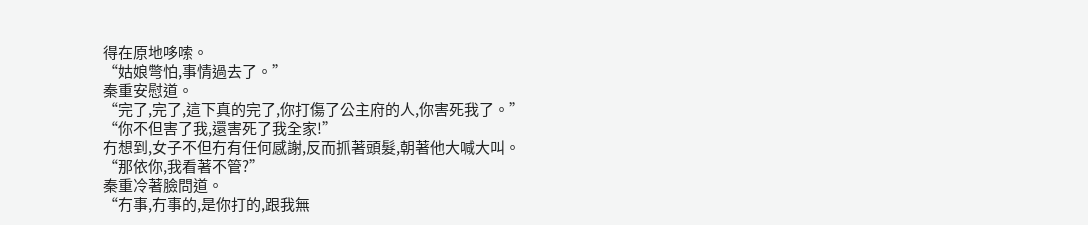得在原地哆嗦。
“姑娘彆怕,事情過去了。”
秦重安慰道。
“完了,完了,這下真的完了,你打傷了公主府的人,你害死我了。”
“你不但害了我,還害死了我全家!”
冇想到,女子不但冇有任何感謝,反而抓著頭髮,朝著他大喊大叫。
“那依你,我看著不管?”
秦重冷著臉問道。
“冇事,冇事的,是你打的,跟我無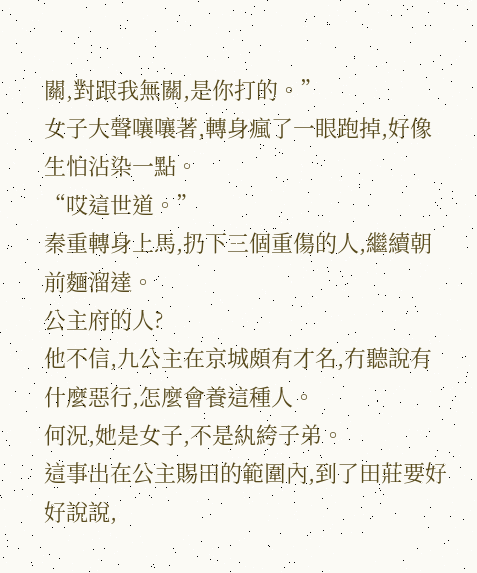關,對跟我無關,是你打的。”
女子大聲嚷嚷著,轉身瘋了一眼跑掉,好像生怕沾染一點。
“哎這世道。”
秦重轉身上馬,扔下三個重傷的人,繼續朝前麵溜達。
公主府的人?
他不信,九公主在京城頗有才名,冇聽說有什麼惡行,怎麼會養這種人。
何況,她是女子,不是紈絝子弟。
這事出在公主賜田的範圍內,到了田莊要好好說說,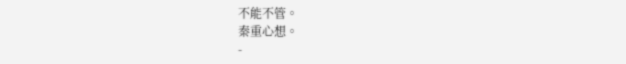不能不管。
秦重心想。
-